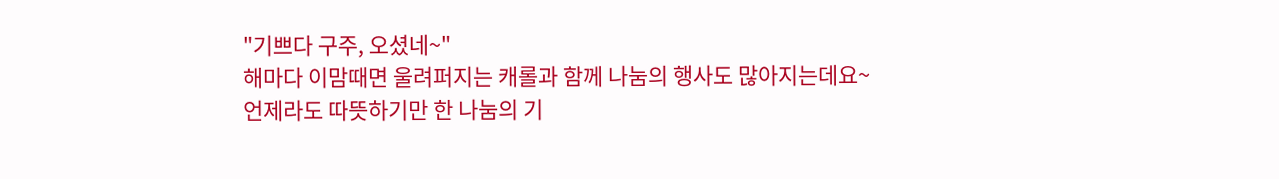"기쁘다 구주, 오셨네~"
해마다 이맘때면 울려퍼지는 캐롤과 함께 나눔의 행사도 많아지는데요~
언제라도 따뜻하기만 한 나눔의 기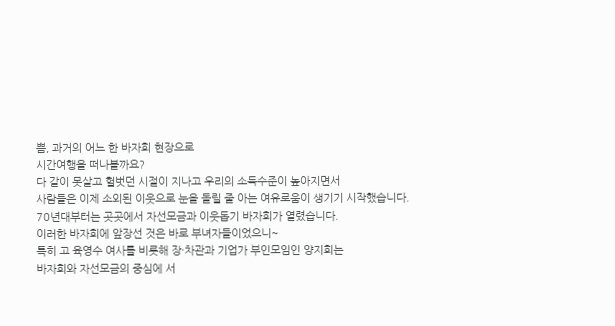쁨, 과거의 어느 한 바자회 현장으로
시간여행을 떠나볼까요?
다 같이 못살고 헐벗던 시절이 지나고 우리의 소득수준이 높아지면서
사람들은 이제 소외된 이웃으로 눈을 돌릴 줄 아는 여유로움이 생기기 시작했습니다.
70년대부터는 곳곳에서 자선모금과 이웃돕기 바자회가 열렸습니다.
이러한 바자회에 앞장선 것은 바로 부녀자들이었으니~
특히 고 육영수 여사를 비롯해 장·차관과 기업가 부인모임인 양지회는
바자회와 자선모금의 중심에 서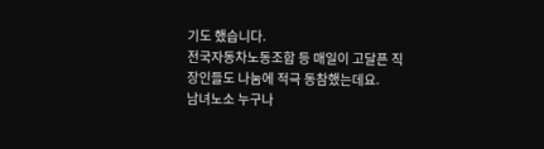기도 했습니다.
전국자동차노동조합 등 매일이 고달픈 직장인들도 나눔에 적극 동참했는데요.
남녀노소 누구나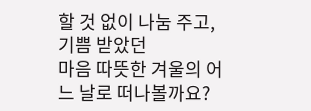할 것 없이 나눔 주고, 기쁨 받았던
마음 따뜻한 겨울의 어느 날로 떠나볼까요?